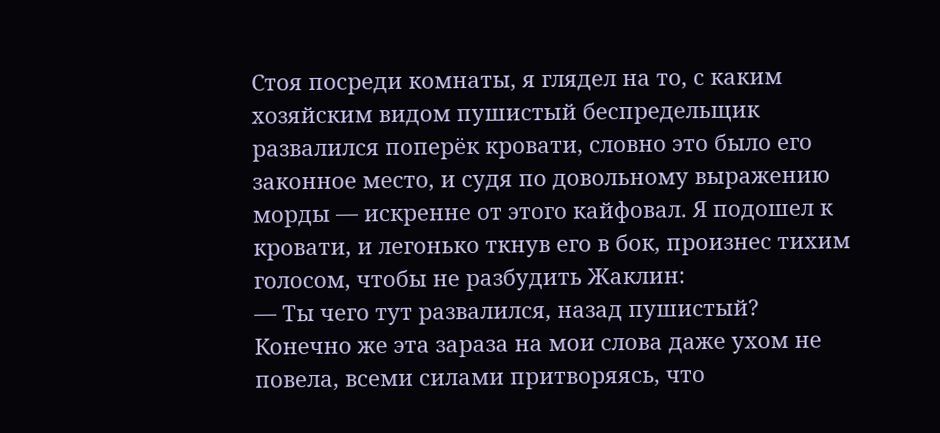Стоя посреди комнаты, я глядел на то, с каким хозяйским видом пушистый беспредельщик развалился поперёк кровати, словно это было его законное место, и судя по довольному выражению морды — искренне от этого кайфовал. Я подошел к кровати, и легонько ткнув его в бок, произнес тихим голосом, чтобы не разбудить Жаклин:
— Ты чего тут развалился, назад пушистый?
Конечно же эта зараза на мои слова даже ухом не повела, всеми силами притворяясь, что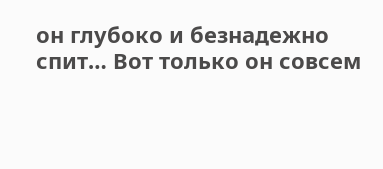он глубоко и безнадежно спит… Вот только он совсем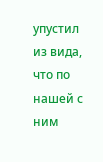упустил из вида, что по нашей с ним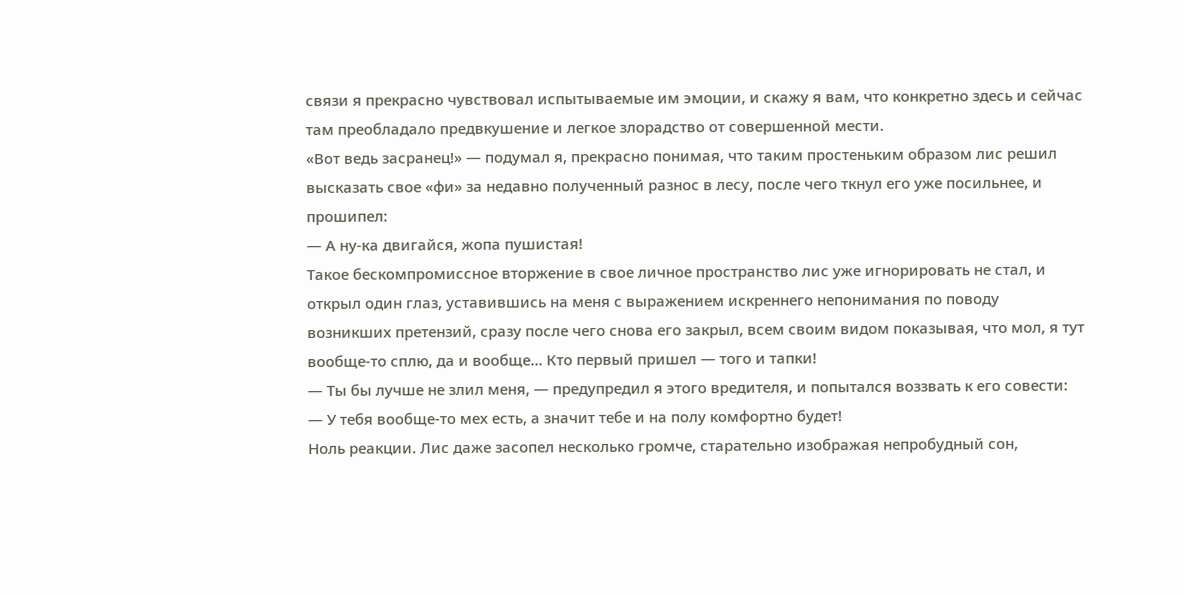связи я прекрасно чувствовал испытываемые им эмоции, и скажу я вам, что конкретно здесь и сейчас там преобладало предвкушение и легкое злорадство от совершенной мести.
«Вот ведь засранец!» — подумал я, прекрасно понимая, что таким простеньким образом лис решил высказать свое «фи» за недавно полученный разнос в лесу, после чего ткнул его уже посильнее, и прошипел:
— А ну-ка двигайся, жопа пушистая!
Такое бескомпромиссное вторжение в свое личное пространство лис уже игнорировать не стал, и открыл один глаз, уставившись на меня с выражением искреннего непонимания по поводу возникших претензий, сразу после чего снова его закрыл, всем своим видом показывая, что мол, я тут вообще-то сплю, да и вообще… Кто первый пришел — того и тапки!
— Ты бы лучше не злил меня, — предупредил я этого вредителя, и попытался воззвать к его совести:
— У тебя вообще-то мех есть, а значит тебе и на полу комфортно будет!
Ноль реакции. Лис даже засопел несколько громче, старательно изображая непробудный сон,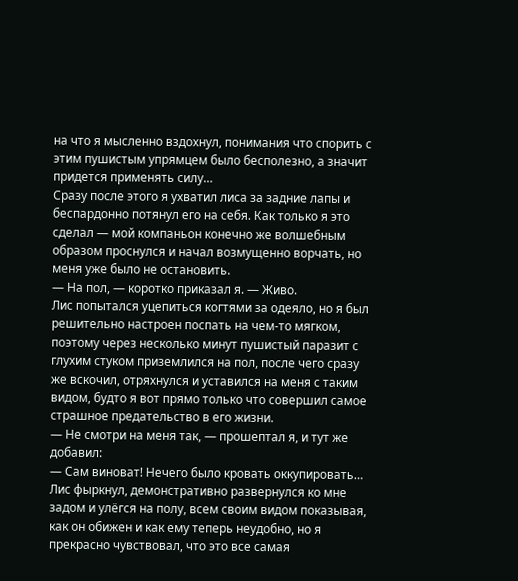на что я мысленно вздохнул, понимания что спорить с этим пушистым упрямцем было бесполезно, а значит придется применять силу…
Сразу после этого я ухватил лиса за задние лапы и беспардонно потянул его на себя. Как только я это сделал — мой компаньон конечно же волшебным образом проснулся и начал возмущенно ворчать, но меня уже было не остановить.
— На пол, — коротко приказал я. — Живо.
Лис попытался уцепиться когтями за одеяло, но я был решительно настроен поспать на чем-то мягком, поэтому через несколько минут пушистый паразит с глухим стуком приземлился на пол, после чего сразу же вскочил, отряхнулся и уставился на меня с таким видом, будто я вот прямо только что совершил самое страшное предательство в его жизни.
— Не смотри на меня так, — прошептал я, и тут же добавил:
— Сам виноват! Нечего было кровать оккупировать…
Лис фыркнул, демонстративно развернулся ко мне задом и улёгся на полу, всем своим видом показывая, как он обижен и как ему теперь неудобно, но я прекрасно чувствовал, что это все самая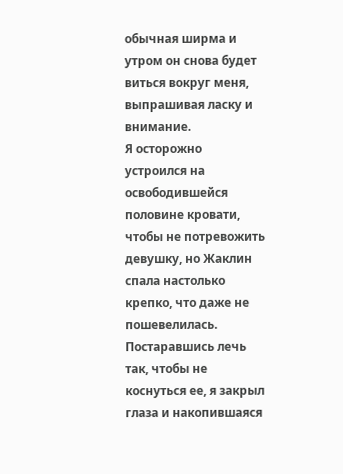обычная ширма и утром он снова будет виться вокруг меня, выпрашивая ласку и внимание.
Я осторожно устроился на освободившейся половине кровати, чтобы не потревожить девушку, но Жаклин спала настолько крепко, что даже не пошевелилась. Постаравшись лечь так, чтобы не коснуться ее, я закрыл глаза и накопившаяся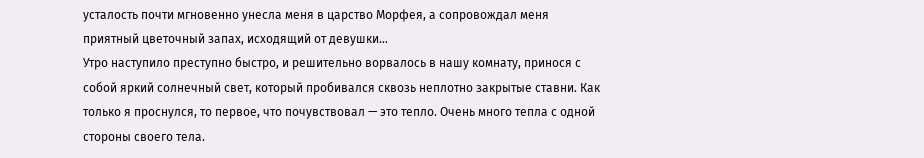усталость почти мгновенно унесла меня в царство Морфея, а сопровождал меня приятный цветочный запах, исходящий от девушки…
Утро наступило преступно быстро, и решительно ворвалось в нашу комнату, принося с собой яркий солнечный свет, который пробивался сквозь неплотно закрытые ставни. Как только я проснулся, то первое, что почувствовал — это тепло. Очень много тепла с одной стороны своего тела.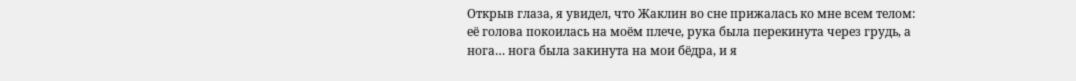Открыв глаза, я увидел, что Жаклин во сне прижалась ко мне всем телом: её голова покоилась на моём плече, рука была перекинута через грудь, а нога… нога была закинута на мои бёдра, и я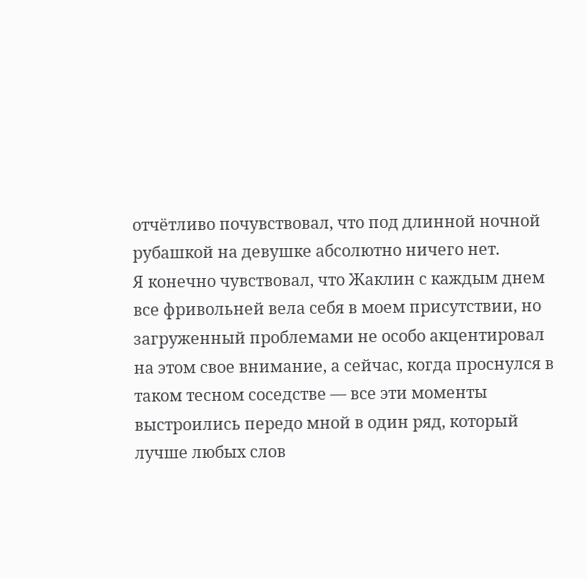отчётливо почувствовал, что под длинной ночной рубашкой на девушке абсолютно ничего нет.
Я конечно чувствовал, что Жаклин с каждым днем все фривольней вела себя в моем присутствии, но загруженный проблемами не особо акцентировал на этом свое внимание, а сейчас, когда проснулся в таком тесном соседстве — все эти моменты выстроились передо мной в один ряд, который лучше любых слов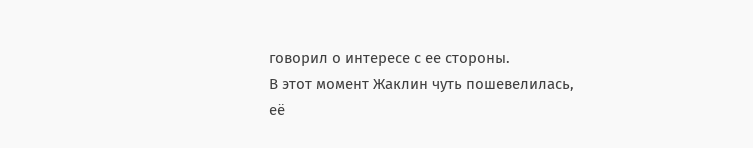говорил о интересе с ее стороны.
В этот момент Жаклин чуть пошевелилась, её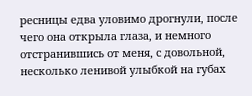ресницы едва уловимо дрогнули, после чего она открыла глаза, и немного отстранившись от меня, с довольной, несколько ленивой улыбкой на губах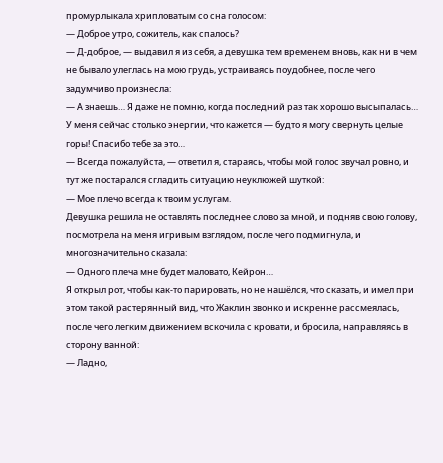промурлыкала хрипловатым со сна голосом:
— Доброе утро, сожитель, как спалось?
— Д-доброе, — выдавил я из себя, а девушка тем временем вновь, как ни в чем не бывало улеглась на мою грудь, устраиваясь поудобнее, после чего задумчиво произнесла:
— А знаешь… Я даже не помню, когда последний раз так хорошо высыпалась… У меня сейчас столько энергии, что кажется — будто я могу свернуть целые горы! Спасибо тебе за это…
— Всегда пожалуйста, — ответил я, стараясь, чтобы мой голос звучал ровно, и тут же постарался сгладить ситуацию неуклюжей шуткой:
— Мое плечо всегда к твоим услугам.
Девушка решила не оставлять последнее слово за мной, и подняв свою голову, посмотрела на меня игривым взглядом, после чего подмигнула, и многозначительно сказала:
— Одного плеча мне будет маловато, Кейрон…
Я открыл рот, чтобы как-то парировать, но не нашёлся, что сказать, и имел при этом такой растерянный вид, что Жаклин звонко и искренне рассмеялась, после чего легким движением вскочила с кровати, и бросила, направляясь в сторону ванной:
— Ладно,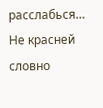расслабься… Не красней словно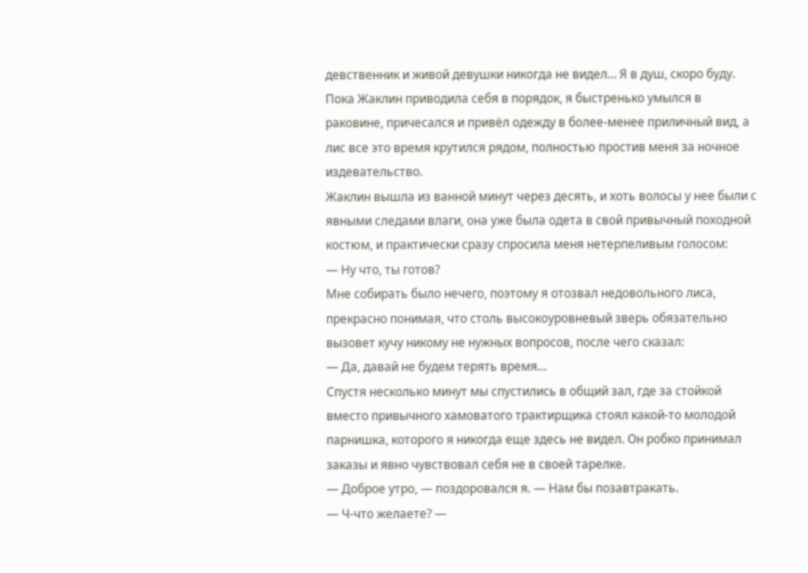девственник и живой девушки никогда не видел… Я в душ, скоро буду.
Пока Жаклин приводила себя в порядок, я быстренько умылся в раковине, причесался и привёл одежду в более-менее приличный вид, а лис все это время крутился рядом, полностью простив меня за ночное издевательство.
Жаклин вышла из ванной минут через десять, и хоть волосы у нее были с явными следами влаги, она уже была одета в свой привычный походной костюм, и практически сразу спросила меня нетерпеливым голосом:
— Ну что, ты готов?
Мне собирать было нечего, поэтому я отозвал недовольного лиса, прекрасно понимая, что столь высокоуровневый зверь обязательно вызовет кучу никому не нужных вопросов, после чего сказал:
— Да, давай не будем терять время…
Спустя несколько минут мы спустились в общий зал, где за стойкой вместо привычного хамоватого трактирщика стоял какой-то молодой парнишка, которого я никогда еще здесь не видел. Он робко принимал заказы и явно чувствовал себя не в своей тарелке.
— Доброе утро, — поздоровался я. — Нам бы позавтракать.
— Ч-что желаете? —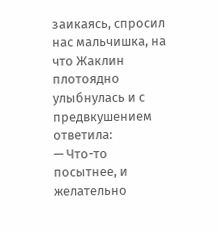заикаясь, спросил нас мальчишка, на что Жаклин плотоядно улыбнулась и с предвкушением ответила:
— Что-то посытнее, и желательно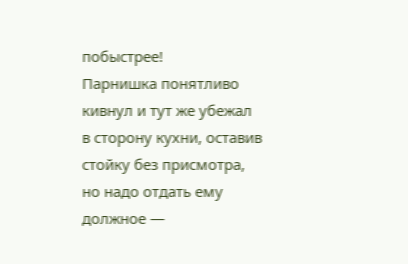побыстрее!
Парнишка понятливо кивнул и тут же убежал в сторону кухни, оставив стойку без присмотра, но надо отдать ему должное —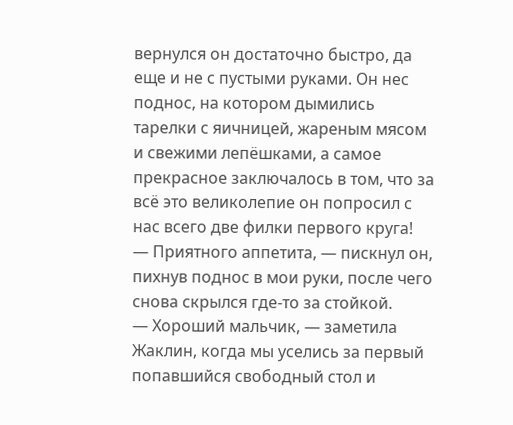вернулся он достаточно быстро, да еще и не с пустыми руками. Он нес поднос, на котором дымились тарелки с яичницей, жареным мясом и свежими лепёшками, а самое прекрасное заключалось в том, что за всё это великолепие он попросил с нас всего две филки первого круга!
— Приятного аппетита, — пискнул он, пихнув поднос в мои руки, после чего снова скрылся где-то за стойкой.
— Хороший мальчик, — заметила Жаклин, когда мы уселись за первый попавшийся свободный стол и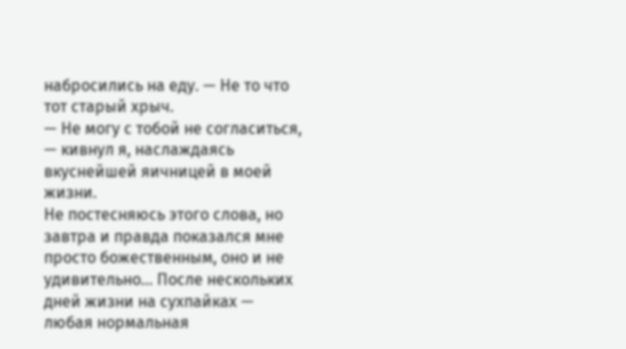набросились на еду. — Не то что тот старый хрыч.
— Не могу с тобой не согласиться, — кивнул я, наслаждаясь вкуснейшей яичницей в моей жизни.
Не постесняюсь этого слова, но завтра и правда показался мне просто божественным, оно и не удивительно… После нескольких дней жизни на сухпайках — любая нормальная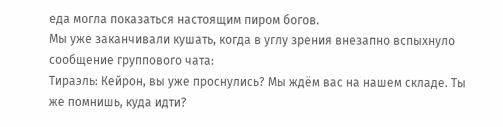еда могла показаться настоящим пиром богов.
Мы уже заканчивали кушать, когда в углу зрения внезапно вспыхнуло сообщение группового чата:
Тираэль: Кейрон, вы уже проснулись? Мы ждём вас на нашем складе. Ты же помнишь, куда идти?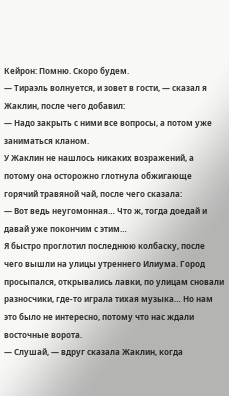Кейрон: Помню. Скоро будем.
— Тираэль волнуется, и зовет в гости, — сказал я Жаклин, после чего добавил:
— Надо закрыть с ними все вопросы, а потом уже заниматься кланом.
У Жаклин не нашлось никаких возражений, а потому она осторожно глотнула обжигающе горячий травяной чай, после чего сказала:
— Вот ведь неугомонная… Что ж, тогда доедай и давай уже покончим с этим…
Я быстро проглотил последнюю колбаску, после чего вышли на улицы утреннего Илиума. Город просыпался, открывались лавки, по улицам сновали разносчики, где-то играла тихая музыка… Но нам это было не интересно, потому что нас ждали восточные ворота.
— Слушай, — вдруг сказала Жаклин, когда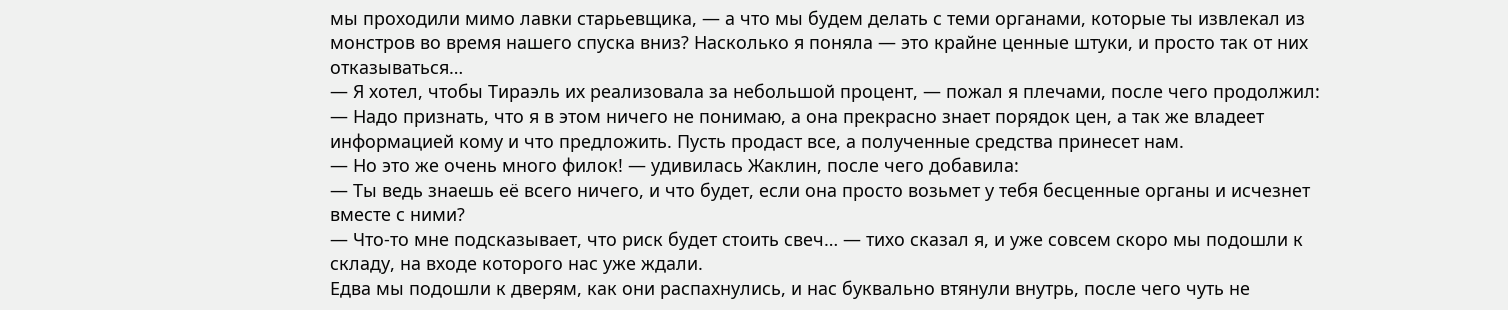мы проходили мимо лавки старьевщика, — а что мы будем делать с теми органами, которые ты извлекал из монстров во время нашего спуска вниз? Насколько я поняла — это крайне ценные штуки, и просто так от них отказываться…
— Я хотел, чтобы Тираэль их реализовала за небольшой процент, — пожал я плечами, после чего продолжил:
— Надо признать, что я в этом ничего не понимаю, а она прекрасно знает порядок цен, а так же владеет информацией кому и что предложить. Пусть продаст все, а полученные средства принесет нам.
— Но это же очень много филок! — удивилась Жаклин, после чего добавила:
— Ты ведь знаешь её всего ничего, и что будет, если она просто возьмет у тебя бесценные органы и исчезнет вместе с ними?
— Что-то мне подсказывает, что риск будет стоить свеч… — тихо сказал я, и уже совсем скоро мы подошли к складу, на входе которого нас уже ждали.
Едва мы подошли к дверям, как они распахнулись, и нас буквально втянули внутрь, после чего чуть не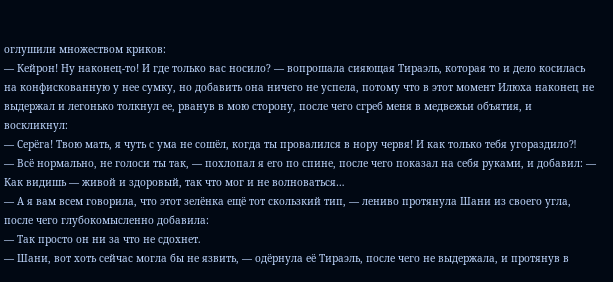оглушили множеством криков:
— Кейрон! Ну наконец-то! И где только вас носило? — вопрошала сияющая Тираэль, которая то и дело косилась на конфискованную у нее сумку, но добавить она ничего не успела, потому что в этот момент Илюха наконец не выдержал и легонько толкнул ее, рванув в мою сторону, после чего сгреб меня в медвежьи объятия, и воскликнул:
— Серёга! Твою мать, я чуть с ума не сошёл, когда ты провалился в нору червя! И как только тебя угораздило⁈
— Всё нормально, не голоси ты так, — похлопал я его по спине, после чего показал на себя руками, и добавил: — Как видишь — живой и здоровый, так что мог и не волноваться…
— А я вам всем говорила, что этот зелёнка ещё тот скользкий тип, — лениво протянула Шани из своего угла, после чего глубокомысленно добавила:
— Так просто он ни за что не сдохнет.
— Шани, вот хоть сейчас могла бы не язвить, — одёрнула её Тираэль, после чего не выдержала, и протянув в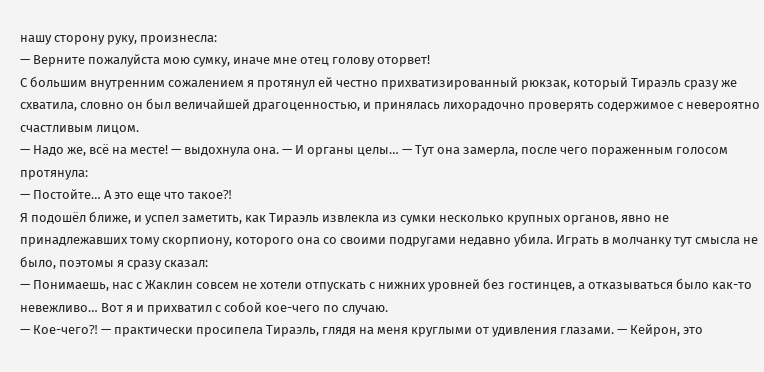нашу сторону руку, произнесла:
— Верните пожалуйста мою сумку, иначе мне отец голову оторвет!
С большим внутренним сожалением я протянул ей честно прихватизированный рюкзак, который Тираэль сразу же схватила, словно он был величайшей драгоценностью, и принялась лихорадочно проверять содержимое с невероятно счастливым лицом.
— Надо же, всё на месте! — выдохнула она. — И органы целы… — Тут она замерла, после чего пораженным голосом протянула:
— Постойте… А это еще что такое⁈
Я подошёл ближе, и успел заметить, как Тираэль извлекла из сумки несколько крупных органов, явно не принадлежавших тому скорпиону, которого она со своими подругами недавно убила. Играть в молчанку тут смысла не было, поэтомы я сразу сказал:
— Понимаешь, нас с Жаклин совсем не хотели отпускать с нижних уровней без гостинцев, а отказываться было как-то невежливо… Вот я и прихватил с собой кое-чего по случаю.
— Кое-чего⁈ — практически просипела Тираэль, глядя на меня круглыми от удивления глазами. — Кейрон, это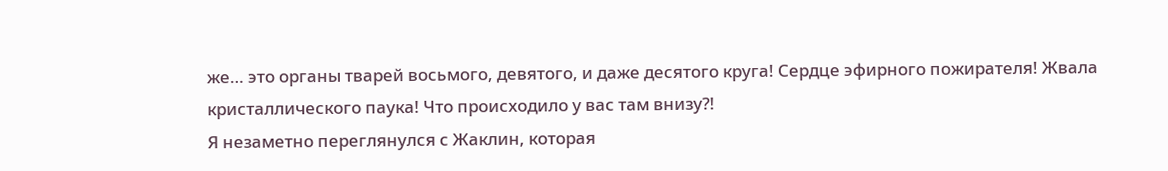же… это органы тварей восьмого, девятого, и даже десятого круга! Сердце эфирного пожирателя! Жвала кристаллического паука! Что происходило у вас там внизу⁈
Я незаметно переглянулся с Жаклин, которая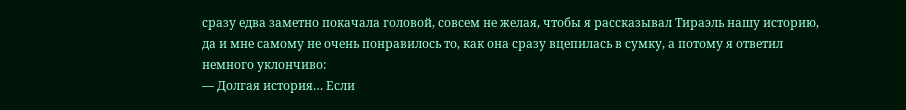сразу едва заметно покачала головой, совсем не желая, чтобы я рассказывал Тираэль нашу историю, да и мне самому не очень понравилось то, как она сразу вцепилась в сумку, а потому я ответил немного уклончиво:
— Долгая история… Если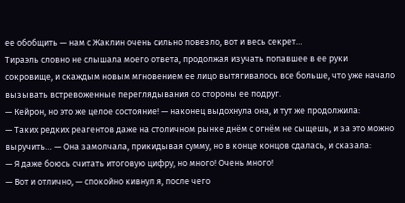ее обобщить — нам с Жаклин очень сильно повезло, вот и весь секрет…
Тираэль словно не слышала моего ответа, продолжая изучать попавшее в ее руки сокровище, и скаждым новым мгновением ее лицо вытягивалось все больше, что уже начало вызывать встревоженные переглядывания со стороны ее подруг.
— Кейрон, но это же целое состояние! — наконец выдохнула она, и тут же продолжила:
— Таких редких реагентов даже на столичном рынке днём с огнём не сыщешь, и за это можно выручить… — Она замолчала, прикидывая сумму, но в конце концов сдалась, и сказала:
— Я даже боюсь считать итоговую цифру, но много! Очень много!
— Вот и отлично, — спокойно кивнул я, после чего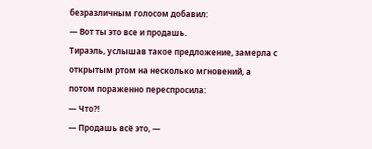безразличным голосом добавил:
— Вот ты это все и продашь.
Тираэль, услышав такое предложение, замерла с открытым ртом на несколько мгновений, а потом пораженно переспросила:
— Что⁈
— Продашь всё это, —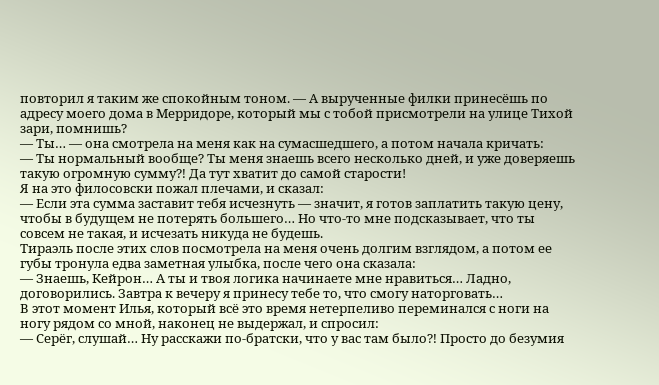повторил я таким же спокойным тоном. — А вырученные филки принесёшь по адресу моего дома в Мерридоре, который мы с тобой присмотрели на улице Тихой зари, помнишь?
— Ты… — она смотрела на меня как на сумасшедшего, а потом начала кричать:
— Ты нормальный вообще? Ты меня знаешь всего несколько дней, и уже доверяешь такую огромную сумму⁈ Да тут хватит до самой старости!
Я на это филосовски пожал плечами, и сказал:
— Если эта сумма заставит тебя исчезнуть — значит, я готов заплатить такую цену, чтобы в будущем не потерять большего… Но что-то мне подсказывает, что ты совсем не такая, и исчезать никуда не будешь.
Тираэль после этих слов посмотрела на меня очень долгим взглядом, а потом ее губы тронула едва заметная улыбка, после чего она сказала:
— Знаешь, Кейрон… А ты и твоя логика начинаете мне нравиться… Ладно, договорились. Завтра к вечеру я принесу тебе то, что смогу наторговать…
В этот момент Илья, который всё это время нетерпеливо переминался с ноги на ногу рядом со мной, наконец не выдержал, и спросил:
— Серёг, слушай… Ну расскажи по-братски, что у вас там было⁈ Просто до безумия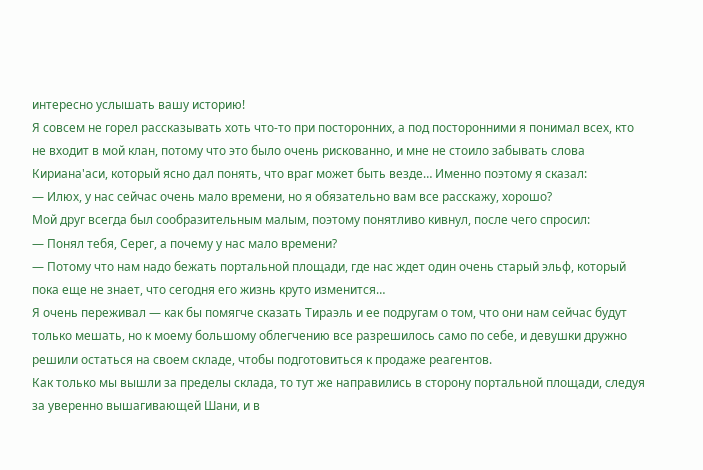интересно услышать вашу историю!
Я совсем не горел рассказывать хоть что-то при посторонних, а под посторонними я понимал всех, кто не входит в мой клан, потому что это было очень рискованно, и мне не стоило забывать слова Кириана'аси, который ясно дал понять, что враг может быть везде… Именно поэтому я сказал:
— Илюх, у нас сейчас очень мало времени, но я обязательно вам все расскажу, хорошо?
Мой друг всегда был сообразительным малым, поэтому понятливо кивнул, после чего спросил:
— Понял тебя, Серег, а почему у нас мало времени?
— Потому что нам надо бежать портальной площади, где нас ждет один очень старый эльф, который пока еще не знает, что сегодня его жизнь круто изменится…
Я очень переживал — как бы помягче сказать Тираэль и ее подругам о том, что они нам сейчас будут только мешать, но к моему большому облегчению все разрешилось само по себе, и девушки дружно решили остаться на своем складе, чтобы подготовиться к продаже реагентов.
Как только мы вышли за пределы склада, то тут же направились в сторону портальной площади, следуя за уверенно вышагивающей Шани, и в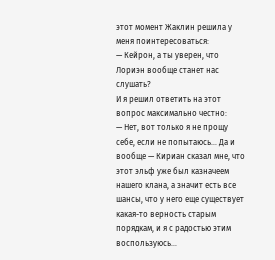этот момент Жаклин решила у меня поинтересоваться:
— Кейрон, а ты уверен, что Лориэн вообще станет нас слушать?
И я решил ответить на этот вопрос максимально честно:
— Нет, вот только я не прощу себе, если не попытаюсь… Да и вообще — Кириан сказал мне, что этот эльф уже был казначеем нашего клана, а значит есть все шансы, что у него еще существует какая-то верность старым порядкам, и я с радостью этим воспользуюсь…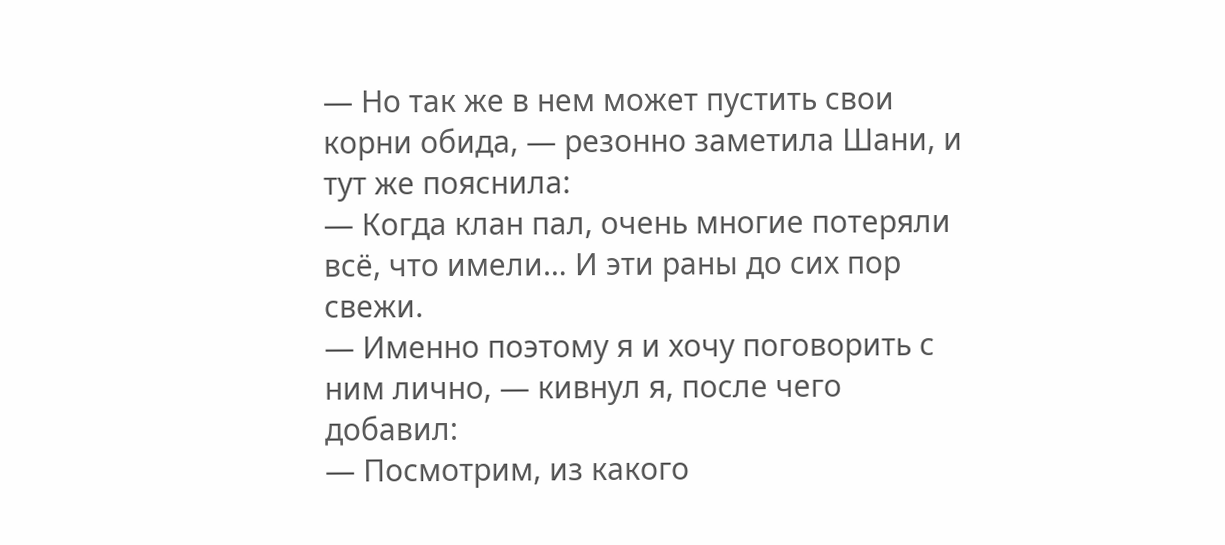— Но так же в нем может пустить свои корни обида, — резонно заметила Шани, и тут же пояснила:
— Когда клан пал, очень многие потеряли всё, что имели… И эти раны до сих пор свежи.
— Именно поэтому я и хочу поговорить с ним лично, — кивнул я, после чего добавил:
— Посмотрим, из какого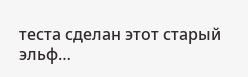теста сделан этот старый эльф…